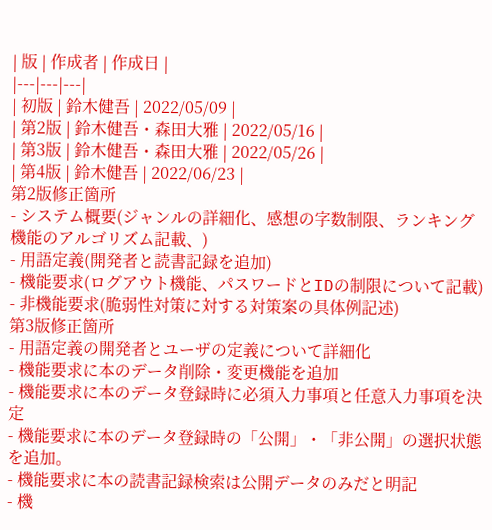| 版 | 作成者 | 作成日 |
|---|---|---|
| 初版 | 鈴木健吾 | 2022/05/09 |
| 第2版 | 鈴木健吾・森田大雅 | 2022/05/16 |
| 第3版 | 鈴木健吾・森田大雅 | 2022/05/26 |
| 第4版 | 鈴木健吾 | 2022/06/23 |
第2版修正箇所
- システム概要(ジャンルの詳細化、感想の字数制限、ランキング機能のアルゴリズム記載、)
- 用語定義(開発者と読書記録を追加)
- 機能要求(ログアウト機能、パスワードとIDの制限について記載)
- 非機能要求(脆弱性対策に対する対策案の具体例記述)
第3版修正箇所
- 用語定義の開発者とユーザの定義について詳細化
- 機能要求に本のデータ削除・変更機能を追加
- 機能要求に本のデータ登録時に必須入力事項と任意入力事項を決定
- 機能要求に本のデータ登録時の「公開」・「非公開」の選択状態を追加。
- 機能要求に本の読書記録検索は公開データのみだと明記
- 機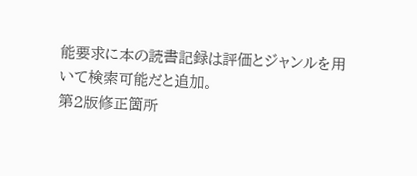能要求に本の読書記録は評価とジャンルを用いて検索可能だと追加。
第2版修正箇所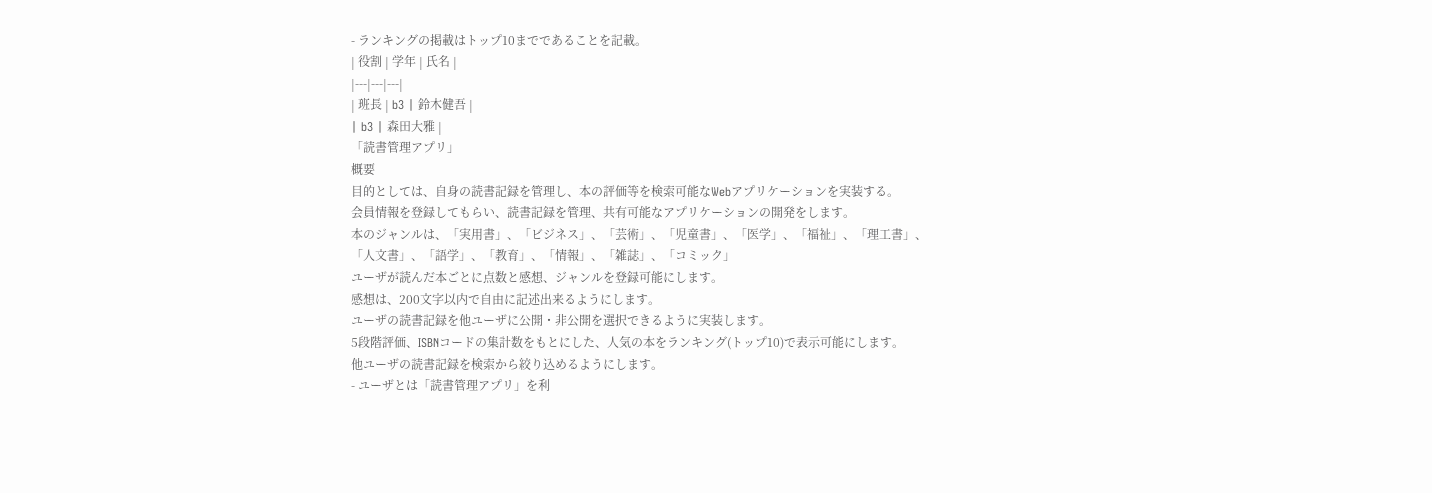- ランキングの掲載はトップ10までであることを記載。
| 役割 | 学年 | 氏名 |
|---|---|---|
| 班長 | b3 | 鈴木健吾 |
| b3 | 森田大雅 |
「読書管理アプリ」
概要
目的としては、自身の読書記録を管理し、本の評価等を検索可能なWebアプリケーションを実装する。
会員情報を登録してもらい、読書記録を管理、共有可能なアプリケーションの開発をします。
本のジャンルは、「実用書」、「ビジネス」、「芸術」、「児童書」、「医学」、「福祉」、「理工書」、「人文書」、「語学」、「教育」、「情報」、「雑誌」、「コミック」
ユーザが読んだ本ごとに点数と感想、ジャンルを登録可能にします。
感想は、200文字以内で自由に記述出来るようにします。
ユーザの読書記録を他ユーザに公開・非公開を選択できるように実装します。
5段階評価、ISBNコードの集計数をもとにした、人気の本をランキング(トップ10)で表示可能にします。
他ユーザの読書記録を検索から絞り込めるようにします。
- ユーザとは「読書管理アプリ」を利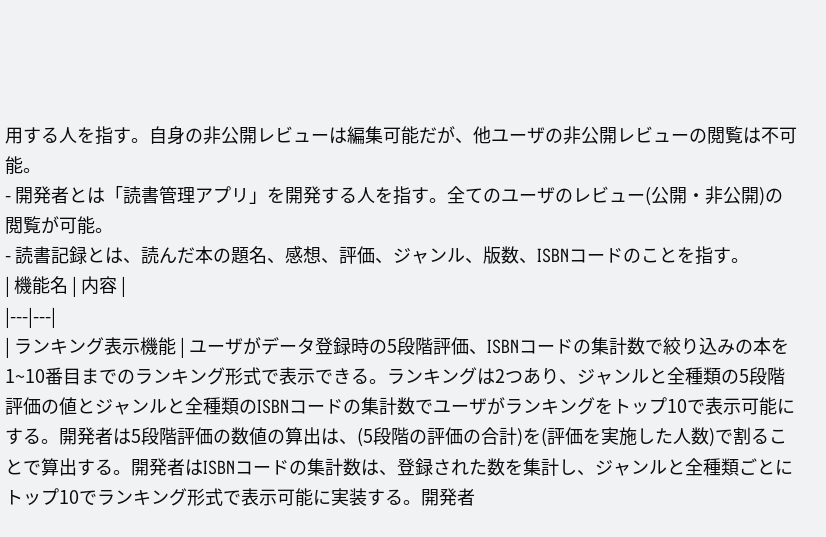用する人を指す。自身の非公開レビューは編集可能だが、他ユーザの非公開レビューの閲覧は不可能。
- 開発者とは「読書管理アプリ」を開発する人を指す。全てのユーザのレビュー(公開・非公開)の閲覧が可能。
- 読書記録とは、読んだ本の題名、感想、評価、ジャンル、版数、ISBNコードのことを指す。
| 機能名 | 内容 |
|---|---|
| ランキング表示機能 | ユーザがデータ登録時の5段階評価、ISBNコードの集計数で絞り込みの本を1~10番目までのランキング形式で表示できる。ランキングは2つあり、ジャンルと全種類の5段階評価の値とジャンルと全種類のISBNコードの集計数でユーザがランキングをトップ10で表示可能にする。開発者は5段階評価の数値の算出は、(5段階の評価の合計)を(評価を実施した人数)で割ることで算出する。開発者はISBNコードの集計数は、登録された数を集計し、ジャンルと全種類ごとにトップ10でランキング形式で表示可能に実装する。開発者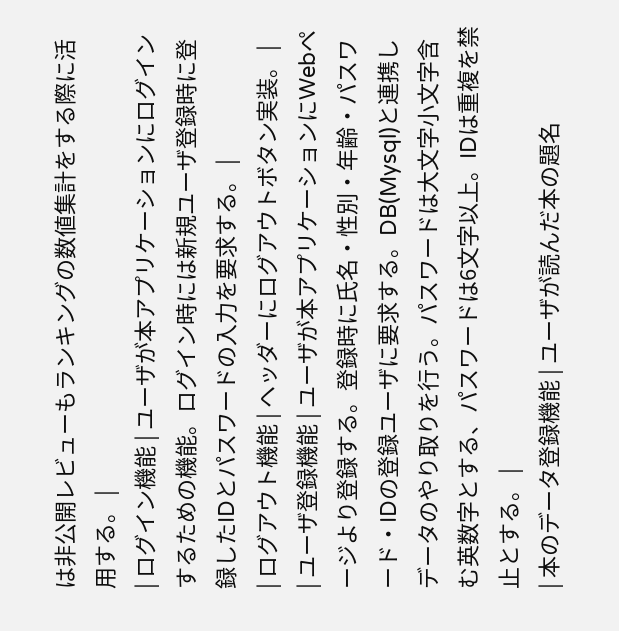は非公開レビューもランキングの数値集計をする際に活用する。 |
| ログイン機能 | ユーザが本アプリケーションにログインするための機能。ログイン時には新規ユーザ登録時に登録したIDとパスワードの入力を要求する。 |
| ログアウト機能 | ヘッダーにログアウトボタン実装。 |
| ユーザ登録機能 | ユーザが本アプリケーションにWebページより登録する。登録時に氏名・性別・年齢・パスワード・IDの登録ユーザに要求する。DB(Mysql)と連携しデータのやり取りを行う。パスワードは大文字小文字含む英数字とする、パスワードは6文字以上。IDは重複を禁止とする。 |
| 本のデータ登録機能 | ユーザが読んだ本の題名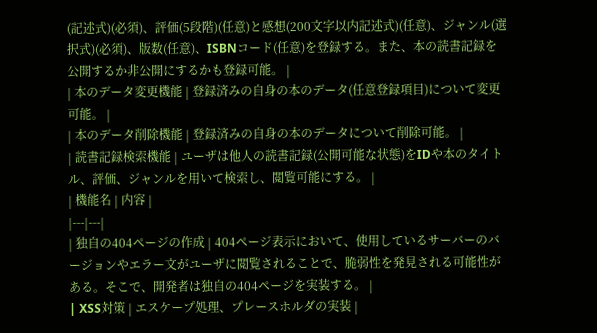(記述式)(必須)、評価(5段階)(任意)と感想(200文字以内記述式)(任意)、ジャンル(選択式)(必須)、版数(任意)、ISBNコード(任意)を登録する。また、本の読書記録を公開するか非公開にするかも登録可能。 |
| 本のデータ変更機能 | 登録済みの自身の本のデータ(任意登録項目)について変更可能。 |
| 本のデータ削除機能 | 登録済みの自身の本のデータについて削除可能。 |
| 読書記録検索機能 | ユーザは他人の読書記録(公開可能な状態)をIDや本のタイトル、評価、ジャンルを用いて検索し、閲覧可能にする。 |
| 機能名 | 内容 |
|---|---|
| 独自の404ページの作成 | 404ページ表示において、使用しているサーバーのバージョンやエラー文がユーザに閲覧されることで、脆弱性を発見される可能性がある。そこで、開発者は独自の404ページを実装する。 |
| XSS対策 | エスケープ処理、プレースホルダの実装 |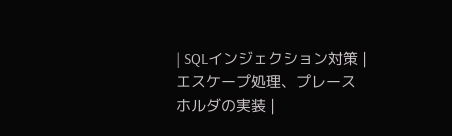| SQLインジェクション対策 | エスケープ処理、プレースホルダの実装 |